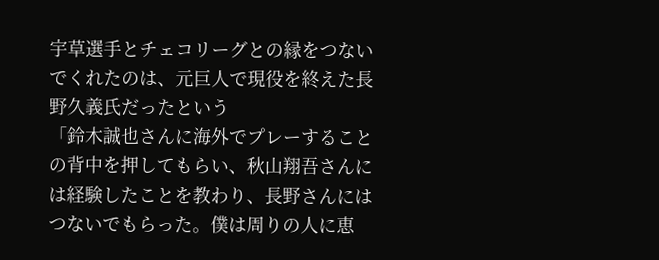宇草選手とチェコリーグとの縁をつないでくれたのは、元巨人で現役を終えた長野久義氏だったという
「鈴木誠也さんに海外でプレーすることの背中を押してもらい、秋山翔吾さんには経験したことを教わり、長野さんにはつないでもらった。僕は周りの人に恵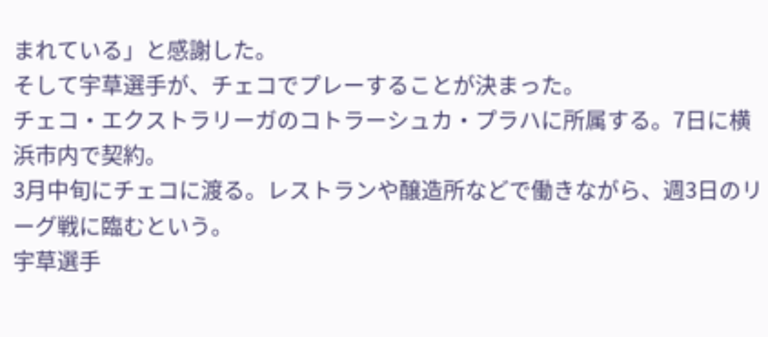まれている」と感謝した。
そして宇草選手が、チェコでプレーすることが決まった。
チェコ・エクストラリーガのコトラーシュカ・プラハに所属する。7日に横浜市内で契約。
3月中旬にチェコに渡る。レストランや醸造所などで働きながら、週3日のリーグ戦に臨むという。
宇草選手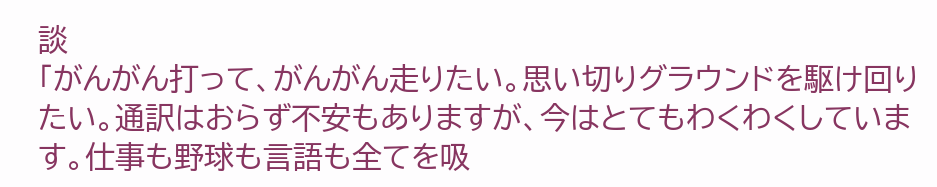談
「がんがん打って、がんがん走りたい。思い切りグラウンドを駆け回りたい。通訳はおらず不安もありますが、今はとてもわくわくしています。仕事も野球も言語も全てを吸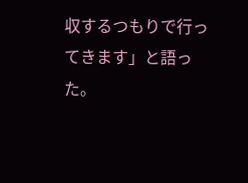収するつもりで行ってきます」と語った。